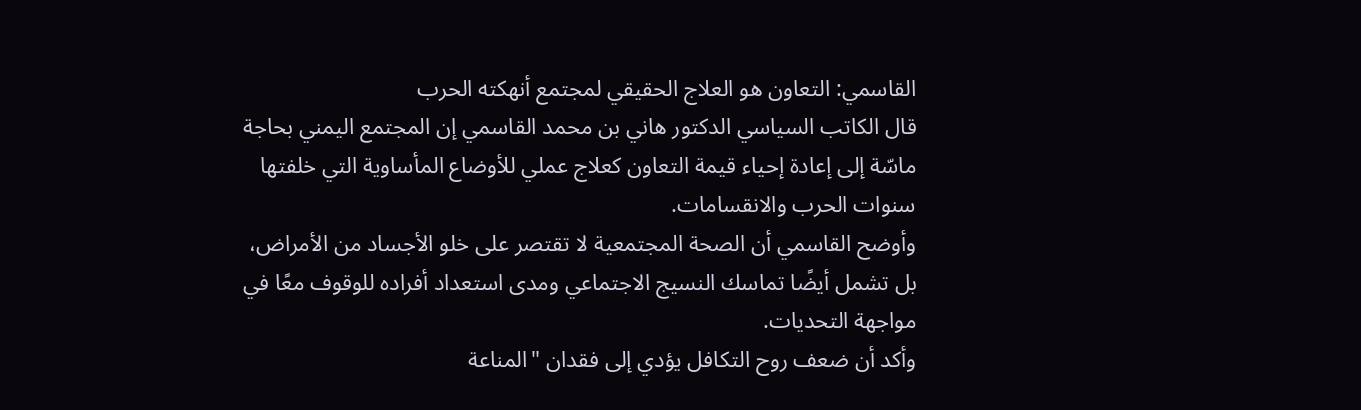القاسمي: التعاون هو العلاج الحقيقي لمجتمع أنهكته الحرب
قال الكاتب السياسي الدكتور هاني بن محمد القاسمي إن المجتمع اليمني بحاجة ماسّة إلى إعادة إحياء قيمة التعاون كعلاج عملي للأوضاع المأساوية التي خلفتها سنوات الحرب والانقسامات.
وأوضح القاسمي أن الصحة المجتمعية لا تقتصر على خلو الأجساد من الأمراض، بل تشمل أيضًا تماسك النسيج الاجتماعي ومدى استعداد أفراده للوقوف معًا في مواجهة التحديات.
وأكد أن ضعف روح التكافل يؤدي إلى فقدان "المناعة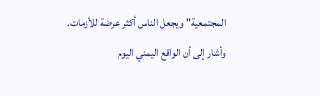المجتمعية" ويجعل الناس أكثر عرضة للأزمات.
وأشار إلى أن الواقع اليمني اليوم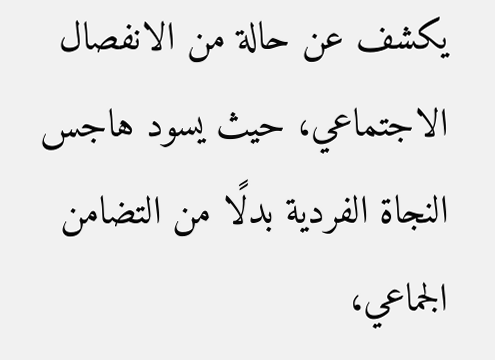يكشف عن حالة من الانفصال الاجتماعي، حيث يسود هاجس النجاة الفردية بدلًا من التضامن الجماعي،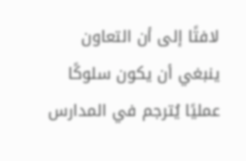لافتًا إلى أن التعاون ينبغي أن يكون سلوكًا عمليًا يُترجم في المدارس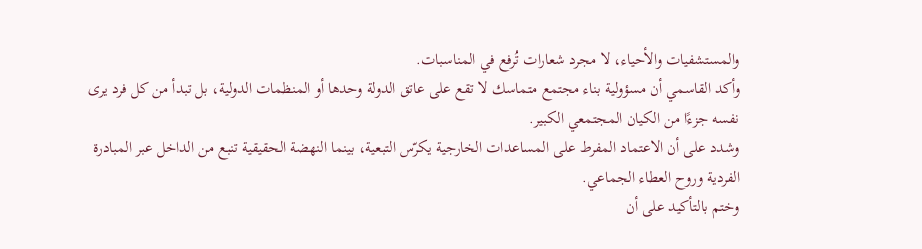والمستشفيات والأحياء، لا مجرد شعارات تُرفع في المناسبات.
وأكد القاسمي أن مسؤولية بناء مجتمع متماسك لا تقع على عاتق الدولة وحدها أو المنظمات الدولية، بل تبدأ من كل فرد يرى نفسه جزءًا من الكيان المجتمعي الكبير.
وشدد على أن الاعتماد المفرط على المساعدات الخارجية يكرّس التبعية، بينما النهضة الحقيقية تنبع من الداخل عبر المبادرة الفردية وروح العطاء الجماعي.
وختم بالتأكيد على أن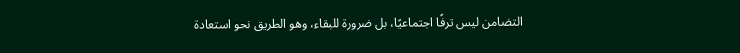التضامن ليس ترفًا اجتماعيًا، بل ضرورة للبقاء، وهو الطريق نحو استعادة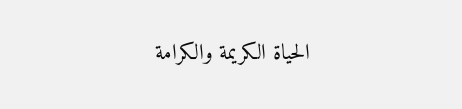الحياة الكريمة والكرامة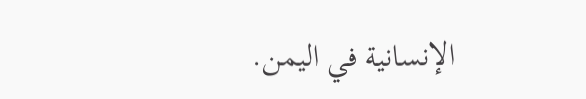الإنسانية في اليمن.